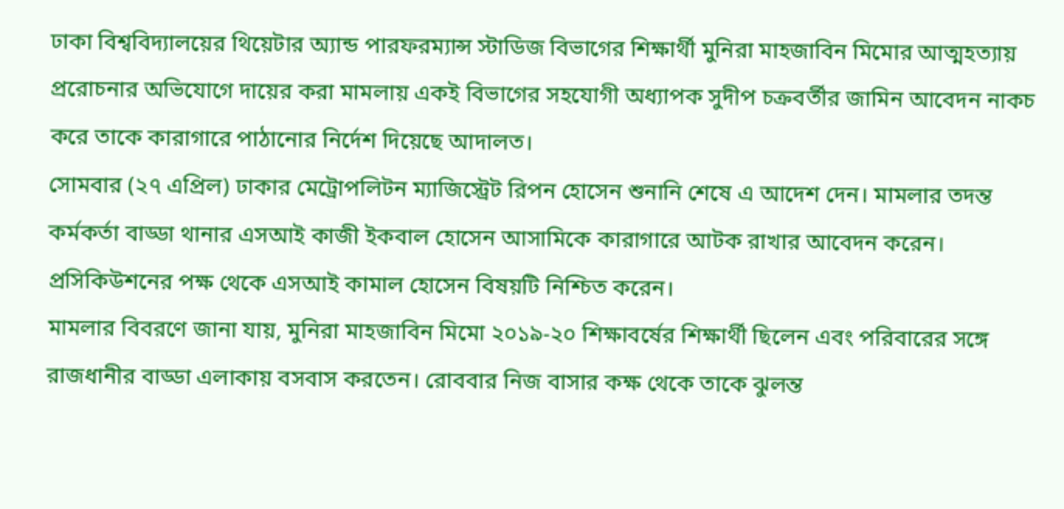ঢাকা বিশ্ববিদ্যালয়ের থিয়েটার অ্যান্ড পারফরম্যান্স স্টাডিজ বিভাগের শিক্ষার্থী মুনিরা মাহজাবিন মিমোর আত্মহত্যায় প্ররোচনার অভিযোগে দায়ের করা মামলায় একই বিভাগের সহযোগী অধ্যাপক সুদীপ চক্রবর্তীর জামিন আবেদন নাকচ করে তাকে কারাগারে পাঠানোর নির্দেশ দিয়েছে আদালত।
সোমবার (২৭ এপ্রিল) ঢাকার মেট্রোপলিটন ম্যাজিস্ট্রেট রিপন হোসেন শুনানি শেষে এ আদেশ দেন। মামলার তদন্ত কর্মকর্তা বাড্ডা থানার এসআই কাজী ইকবাল হোসেন আসামিকে কারাগারে আটক রাখার আবেদন করেন। প্রসিকিউশনের পক্ষ থেকে এসআই কামাল হোসেন বিষয়টি নিশ্চিত করেন।
মামলার বিবরণে জানা যায়, মুনিরা মাহজাবিন মিমো ২০১৯-২০ শিক্ষাবর্ষের শিক্ষার্থী ছিলেন এবং পরিবারের সঙ্গে রাজধানীর বাড্ডা এলাকায় বসবাস করতেন। রোববার নিজ বাসার কক্ষ থেকে তাকে ঝুলন্ত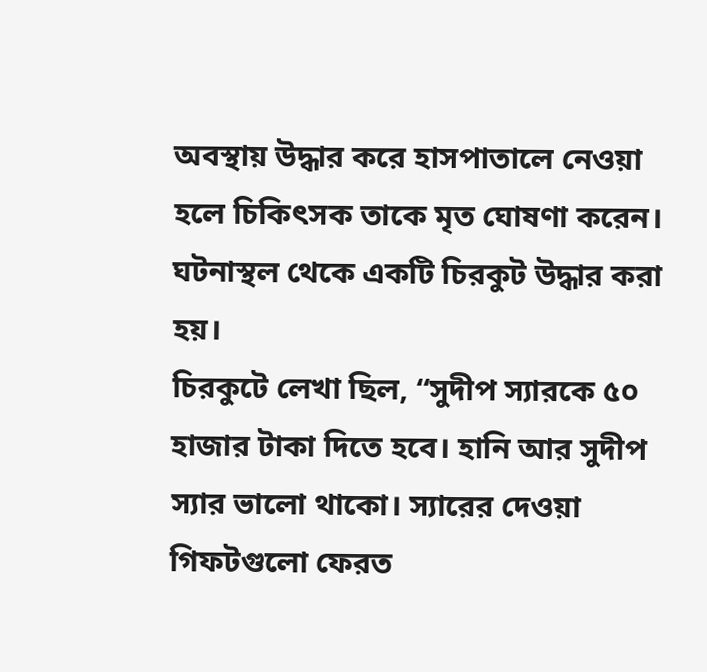অবস্থায় উদ্ধার করে হাসপাতালে নেওয়া হলে চিকিৎসক তাকে মৃত ঘোষণা করেন। ঘটনাস্থল থেকে একটি চিরকুট উদ্ধার করা হয়।
চিরকুটে লেখা ছিল, “সুদীপ স্যারকে ৫০ হাজার টাকা দিতে হবে। হানি আর সুদীপ স্যার ভালো থাকো। স্যারের দেওয়া গিফটগুলো ফেরত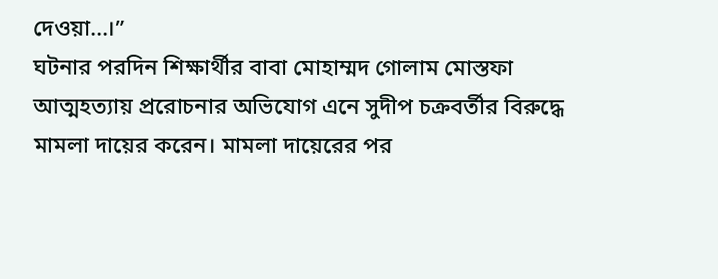দেওয়া...।”
ঘটনার পরদিন শিক্ষার্থীর বাবা মোহাম্মদ গোলাম মোস্তফা আত্মহত্যায় প্ররোচনার অভিযোগ এনে সুদীপ চক্রবর্তীর বিরুদ্ধে মামলা দায়ের করেন। মামলা দায়েরের পর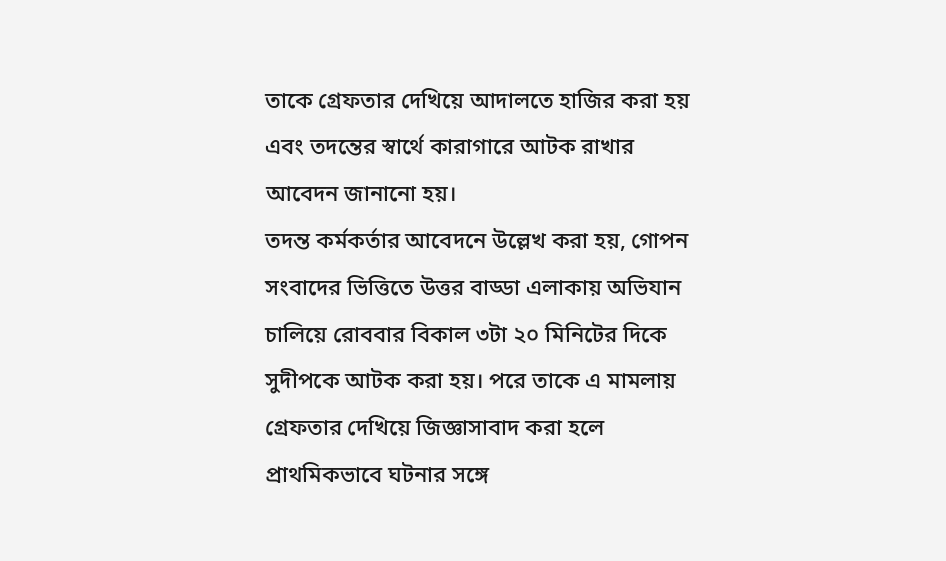তাকে গ্রেফতার দেখিয়ে আদালতে হাজির করা হয় এবং তদন্তের স্বার্থে কারাগারে আটক রাখার আবেদন জানানো হয়।
তদন্ত কর্মকর্তার আবেদনে উল্লেখ করা হয়, গোপন সংবাদের ভিত্তিতে উত্তর বাড্ডা এলাকায় অভিযান চালিয়ে রোববার বিকাল ৩টা ২০ মিনিটের দিকে সুদীপকে আটক করা হয়। পরে তাকে এ মামলায় গ্রেফতার দেখিয়ে জিজ্ঞাসাবাদ করা হলে প্রাথমিকভাবে ঘটনার সঙ্গে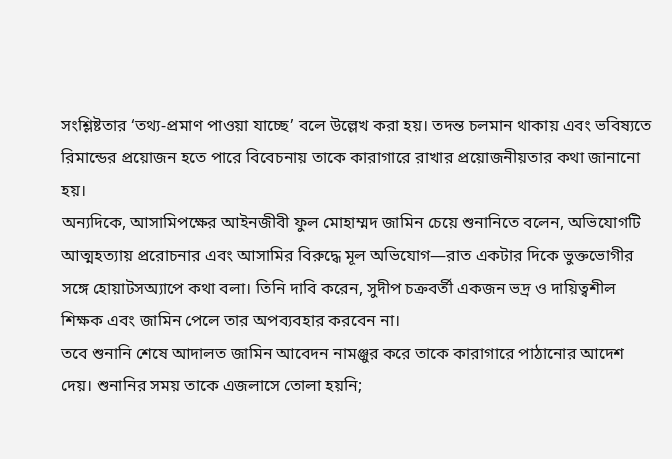সংশ্লিষ্টতার ‘তথ্য-প্রমাণ পাওয়া যাচ্ছে’ বলে উল্লেখ করা হয়। তদন্ত চলমান থাকায় এবং ভবিষ্যতে রিমান্ডের প্রয়োজন হতে পারে বিবেচনায় তাকে কারাগারে রাখার প্রয়োজনীয়তার কথা জানানো হয়।
অন্যদিকে, আসামিপক্ষের আইনজীবী ফুল মোহাম্মদ জামিন চেয়ে শুনানিতে বলেন, অভিযোগটি আত্মহত্যায় প্ররোচনার এবং আসামির বিরুদ্ধে মূল অভিযোগ—রাত একটার দিকে ভুক্তভোগীর সঙ্গে হোয়াটসঅ্যাপে কথা বলা। তিনি দাবি করেন, সুদীপ চক্রবর্তী একজন ভদ্র ও দায়িত্বশীল শিক্ষক এবং জামিন পেলে তার অপব্যবহার করবেন না।
তবে শুনানি শেষে আদালত জামিন আবেদন নামঞ্জুর করে তাকে কারাগারে পাঠানোর আদেশ দেয়। শুনানির সময় তাকে এজলাসে তোলা হয়নি;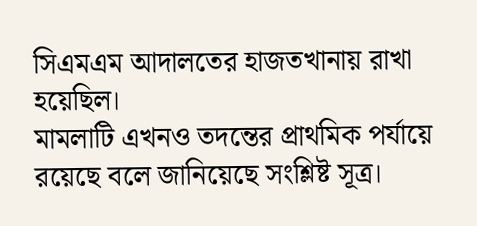সিএমএম আদালতের হাজতখানায় রাখা হয়েছিল।
মামলাটি এখনও তদন্তের প্রাথমিক পর্যায়ে রয়েছে বলে জানিয়েছে সংশ্লিষ্ট সূত্র।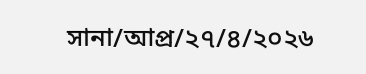সানা/আপ্র/২৭/৪/২০২৬